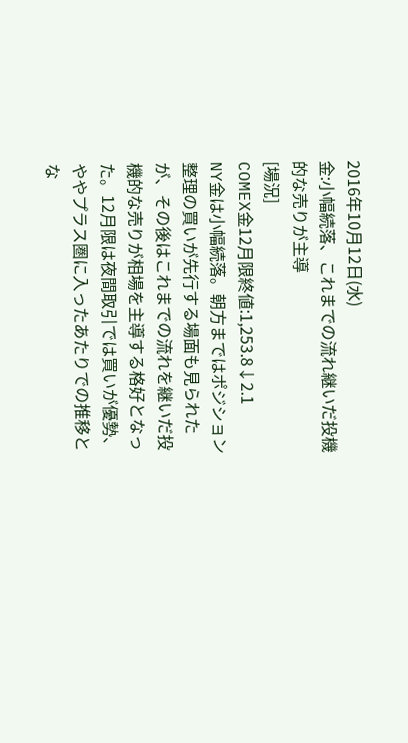2016年10月12日(水)
金:小幅続落、これまでの流れ継いだ投機的な売りが主導
[場況]
COMEX金12月限終値:1,253.8↓2.1
NY金は小幅続落。朝方まではポジション整理の買いが先行する場面も見られたが、その後はこれまでの流れを継いだ投機的な売りが相場を主導する格好となった。12月限は夜間取引では買いが優勢、ややプラス圏に入ったあたりでの推移とな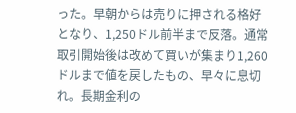った。早朝からは売りに押される格好となり、1,250ドル前半まで反落。通常取引開始後は改めて買いが集まり1,260ドルまで値を戻したもの、早々に息切れ。長期金利の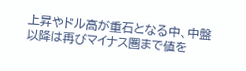上昇やドル高が重石となる中、中盤以降は再びマイナス圏まで値を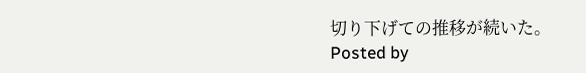切り下げての推移が続いた。
Posted by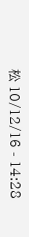松 10/12/16 - 14:28